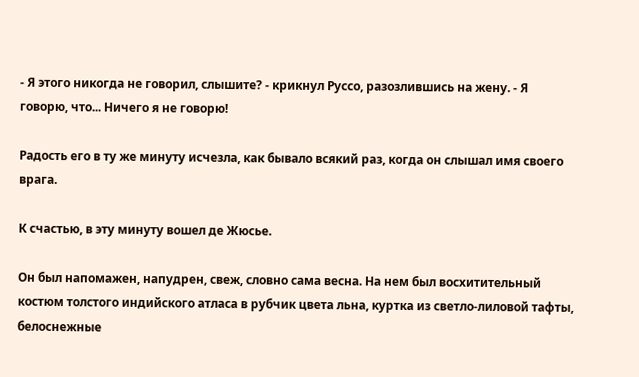- Я этого никогда не говорил, слышите? - крикнул Руссо, разозлившись на жену. - Я говорю, что... Ничего я не говорю!

Радость его в ту же минуту исчезла, как бывало всякий раз, когда он слышал имя своего врага.

К счастью, в эту минуту вошел де Жюсье.

Он был напомажен, напудрен, свеж, словно сама весна. На нем был восхитительный костюм толстого индийского атласа в рубчик цвета льна, куртка из светло-лиловой тафты, белоснежные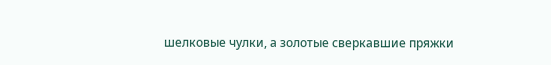шелковые чулки, а золотые сверкавшие пряжки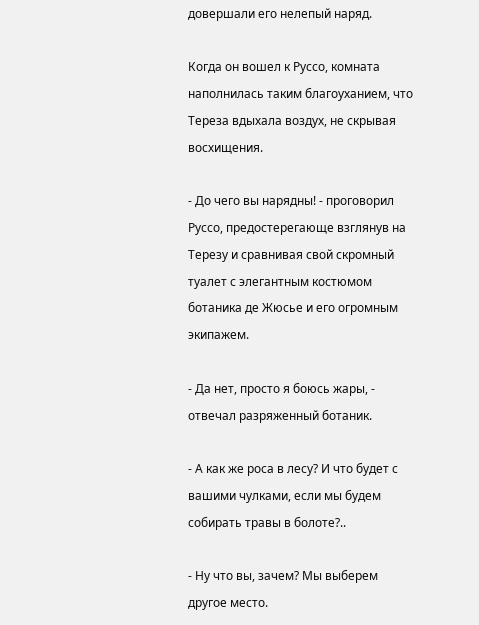довершали его нелепый наряд.

Когда он вошел к Руссо, комната наполнилась таким благоуханием, что Тереза вдыхала воздух, не скрывая восхищения.

- До чего вы нарядны! - проговорил Руссо, предостерегающе взглянув на Терезу и сравнивая свой скромный туалет с элегантным костюмом ботаника де Жюсье и его огромным экипажем.

- Да нет, просто я боюсь жары, - отвечал разряженный ботаник.

- А как же роса в лесу? И что будет с вашими чулками, если мы будем собирать травы в болоте?..

- Ну что вы, зачем? Мы выберем другое место.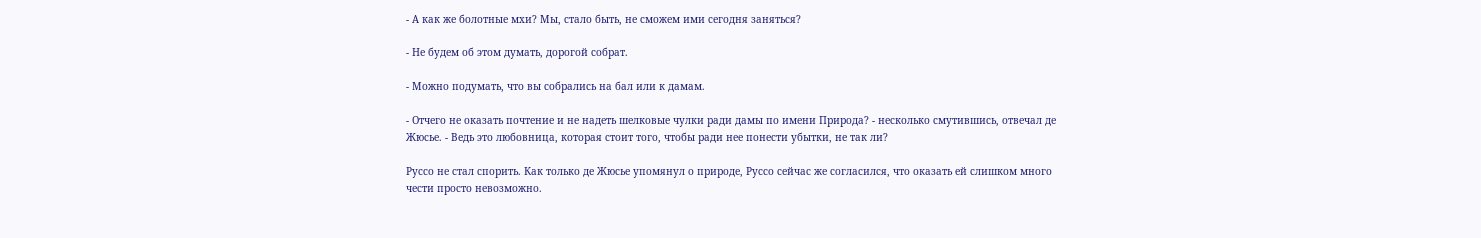- А как же болотные мхи? Мы, стало быть, не сможем ими сегодня заняться?

- Не будем об этом думать, дорогой собрат.

- Можно подумать, что вы собрались на бал или к дамам.

- Отчего не оказать почтение и не надеть шелковые чулки ради дамы по имени Природа? - несколько смутившись, отвечал де Жюсье. - Ведь это любовница, которая стоит того, чтобы ради нее понести убытки, не так ли?

Руссо не стал спорить. Как только де Жюсье упомянул о природе, Руссо сейчас же согласился, что оказать ей слишком много чести просто невозможно.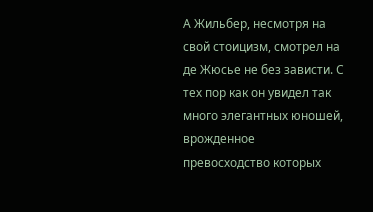А Жильбер, несмотря на свой стоицизм, смотрел на де Жюсье не без зависти. С тех пор как он увидел так много элегантных юношей, врожденное превосходство которых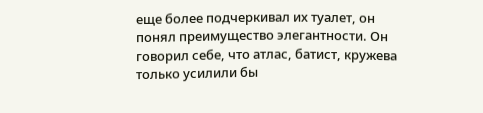еще более подчеркивал их туалет, он понял преимущество элегантности. Он говорил себе, что атлас, батист, кружева только усилили бы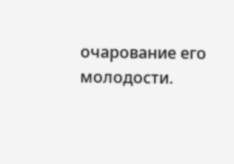очарование его молодости.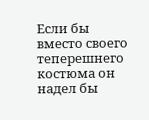Если бы вместо своего теперешнего костюма он надел бы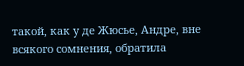такой, как у де Жюсье, Андре, вне всякого сомнения, обратила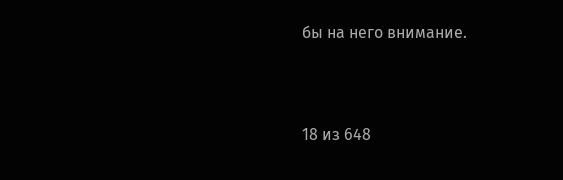бы на него внимание.



18 из 648